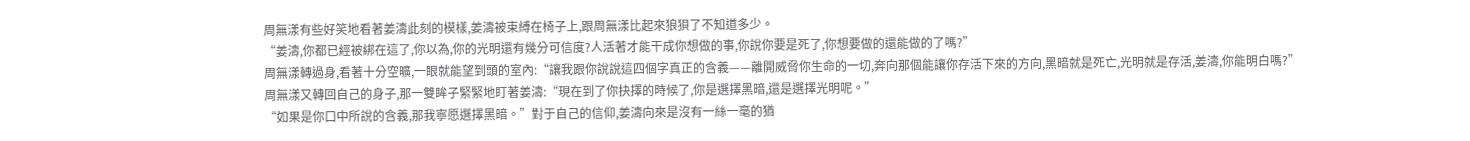周無漾有些好笑地看著姜濤此刻的模樣,姜濤被束縛在椅子上,跟周無漾比起來狼狽了不知道多少。
“姜濤,你都已經被綁在這了,你以為,你的光明還有幾分可信度?人活著才能干成你想做的事,你說你要是死了,你想要做的還能做的了嗎?”
周無漾轉過身,看著十分空曠,一眼就能望到頭的室內:“讓我跟你說說這四個字真正的含義——離開威脅你生命的一切,奔向那個能讓你存活下來的方向,黑暗就是死亡,光明就是存活,姜濤,你能明白嗎?”
周無漾又轉回自己的身子,那一雙眸子緊緊地盯著姜濤:“現在到了你抉擇的時候了,你是選擇黑暗,還是選擇光明呢。”
“如果是你口中所說的含義,那我寧愿選擇黑暗。”對于自己的信仰,姜濤向來是沒有一絲一毫的猶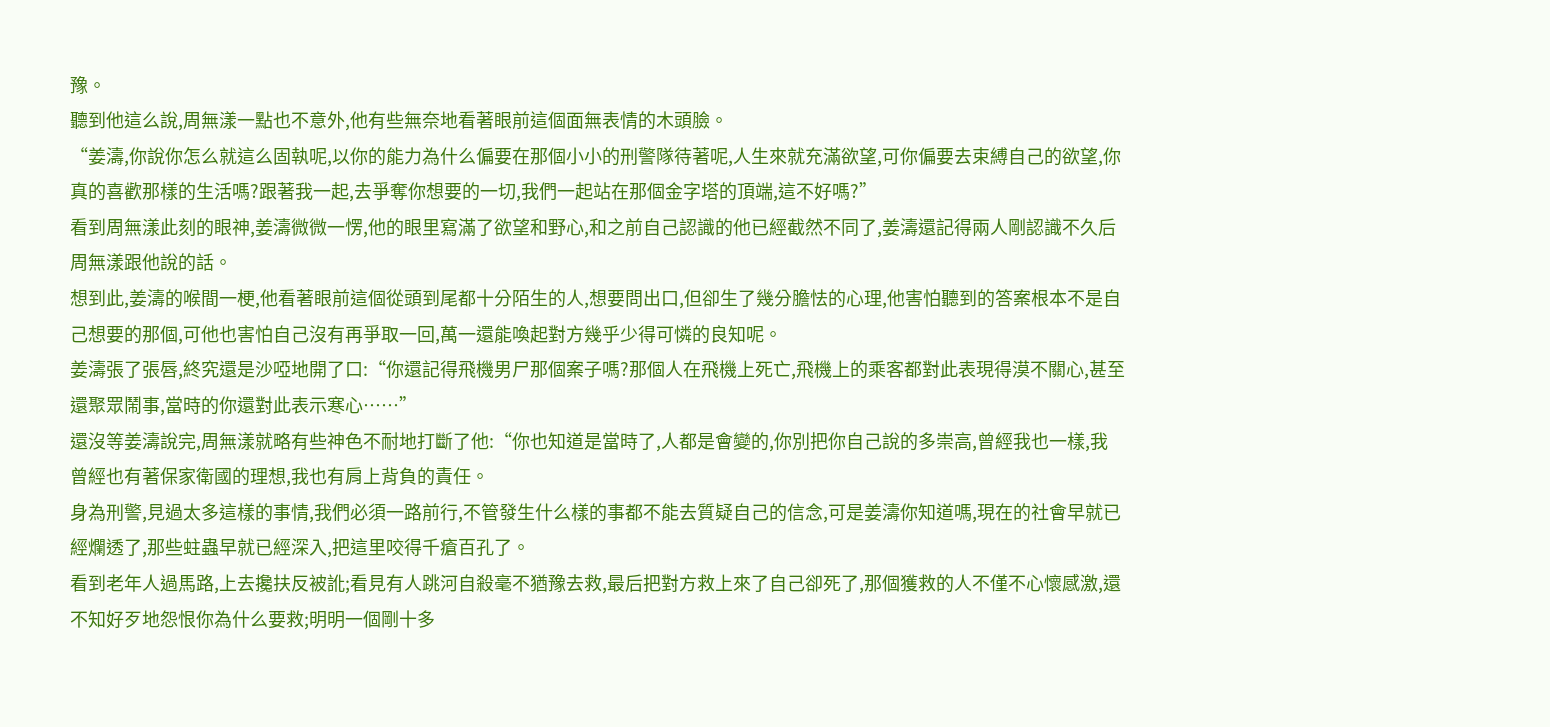豫。
聽到他這么說,周無漾一點也不意外,他有些無奈地看著眼前這個面無表情的木頭臉。
“姜濤,你說你怎么就這么固執呢,以你的能力為什么偏要在那個小小的刑警隊待著呢,人生來就充滿欲望,可你偏要去束縛自己的欲望,你真的喜歡那樣的生活嗎?跟著我一起,去爭奪你想要的一切,我們一起站在那個金字塔的頂端,這不好嗎?”
看到周無漾此刻的眼神,姜濤微微一愣,他的眼里寫滿了欲望和野心,和之前自己認識的他已經截然不同了,姜濤還記得兩人剛認識不久后周無漾跟他說的話。
想到此,姜濤的喉間一梗,他看著眼前這個從頭到尾都十分陌生的人,想要問出口,但卻生了幾分膽怯的心理,他害怕聽到的答案根本不是自己想要的那個,可他也害怕自己沒有再爭取一回,萬一還能喚起對方幾乎少得可憐的良知呢。
姜濤張了張唇,終究還是沙啞地開了口:“你還記得飛機男尸那個案子嗎?那個人在飛機上死亡,飛機上的乘客都對此表現得漠不關心,甚至還聚眾鬧事,當時的你還對此表示寒心……”
還沒等姜濤說完,周無漾就略有些神色不耐地打斷了他:“你也知道是當時了,人都是會變的,你別把你自己說的多崇高,曾經我也一樣,我曾經也有著保家衛國的理想,我也有肩上背負的責任。
身為刑警,見過太多這樣的事情,我們必須一路前行,不管發生什么樣的事都不能去質疑自己的信念,可是姜濤你知道嗎,現在的社會早就已經爛透了,那些蛀蟲早就已經深入,把這里咬得千瘡百孔了。
看到老年人過馬路,上去攙扶反被訛;看見有人跳河自殺毫不猶豫去救,最后把對方救上來了自己卻死了,那個獲救的人不僅不心懷感激,還不知好歹地怨恨你為什么要救;明明一個剛十多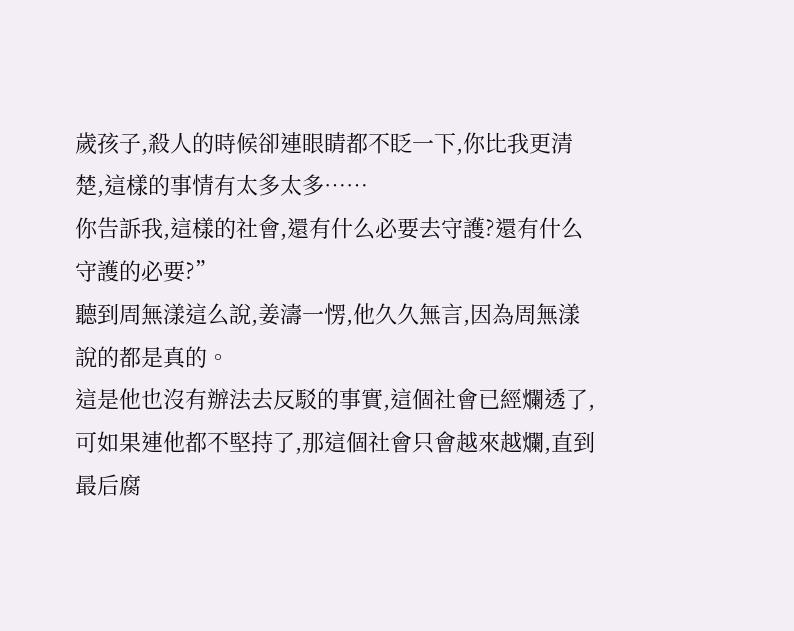歲孩子,殺人的時候卻連眼睛都不眨一下,你比我更清楚,這樣的事情有太多太多……
你告訴我,這樣的社會,還有什么必要去守護?還有什么守護的必要?”
聽到周無漾這么說,姜濤一愣,他久久無言,因為周無漾說的都是真的。
這是他也沒有辦法去反駁的事實,這個社會已經爛透了,可如果連他都不堅持了,那這個社會只會越來越爛,直到最后腐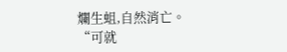爛生蛆,自然消亡。
“可就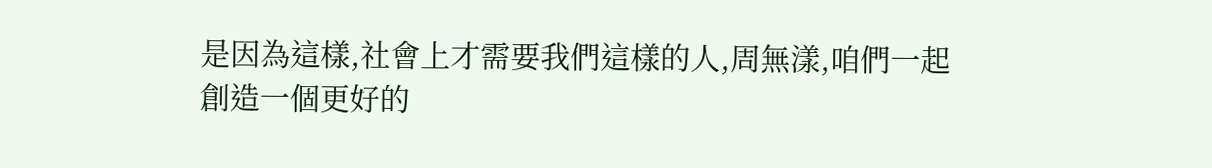是因為這樣,社會上才需要我們這樣的人,周無漾,咱們一起創造一個更好的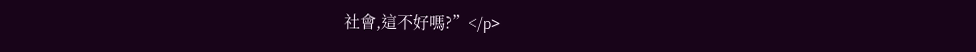社會,這不好嗎?”</p>